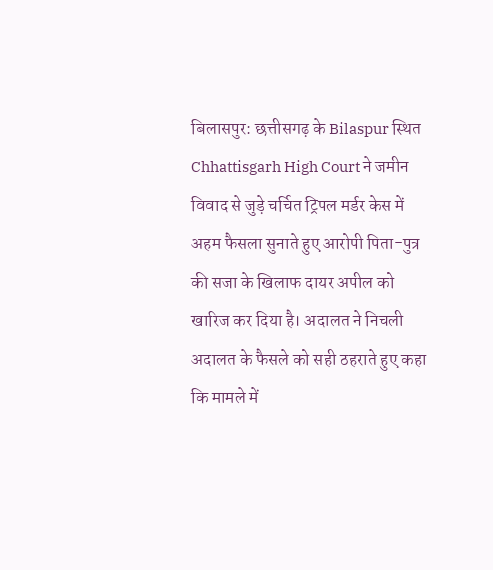बिलासपुर: छत्तीसगढ़ के Bilaspur स्थित Chhattisgarh High Court ने जमीन विवाद से जुड़े चर्चित ट्रिपल मर्डर केस में अहम फैसला सुनाते हुए आरोपी पिता-पुत्र की सजा के खिलाफ दायर अपील को खारिज कर दिया है। अदालत ने निचली अदालत के फैसले को सही ठहराते हुए कहा कि मामले में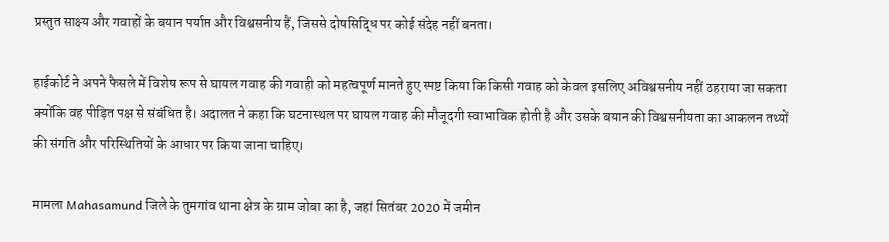प्रस्तुत साक्ष्य और गवाहों के बयान पर्याप्त और विश्वसनीय हैं, जिससे दोषसिद्धि पर कोई संदेह नहीं बनता।

हाईकोर्ट ने अपने फैसले में विशेष रूप से घायल गवाह की गवाही को महत्वपूर्ण मानते हुए स्पष्ट किया कि किसी गवाह को केवल इसलिए अविश्वसनीय नहीं ठहराया जा सकता क्योंकि वह पीड़ित पक्ष से संबंधित है। अदालत ने कहा कि घटनास्थल पर घायल गवाह की मौजूदगी स्वाभाविक होती है और उसके बयान की विश्वसनीयता का आकलन तथ्यों की संगति और परिस्थितियों के आधार पर किया जाना चाहिए।

मामला Mahasamund जिले के तुमगांव थाना क्षेत्र के ग्राम जोबा का है, जहां सितंबर 2020 में जमीन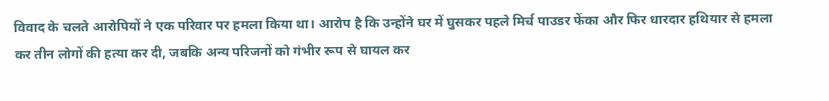विवाद के चलते आरोपियों ने एक परिवार पर हमला किया था। आरोप है कि उन्होंने घर में घुसकर पहले मिर्च पाउडर फेंका और फिर धारदार हथियार से हमला कर तीन लोगों की हत्या कर दी, जबकि अन्य परिजनों को गंभीर रूप से घायल कर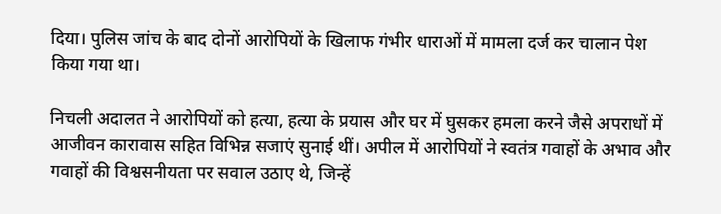दिया। पुलिस जांच के बाद दोनों आरोपियों के खिलाफ गंभीर धाराओं में मामला दर्ज कर चालान पेश किया गया था।

निचली अदालत ने आरोपियों को हत्या, हत्या के प्रयास और घर में घुसकर हमला करने जैसे अपराधों में आजीवन कारावास सहित विभिन्न सजाएं सुनाई थीं। अपील में आरोपियों ने स्वतंत्र गवाहों के अभाव और गवाहों की विश्वसनीयता पर सवाल उठाए थे, जिन्हें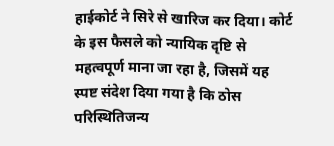हाईकोर्ट ने सिरे से खारिज कर दिया। कोर्ट के इस फैसले को न्यायिक दृष्टि से महत्वपूर्ण माना जा रहा है, जिसमें यह स्पष्ट संदेश दिया गया है कि ठोस परिस्थितिजन्य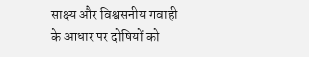साक्ष्य और विश्वसनीय गवाही के आधार पर दोषियों को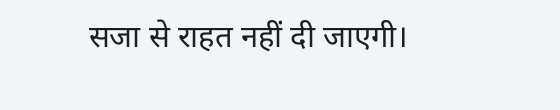सजा से राहत नहीं दी जाएगी।